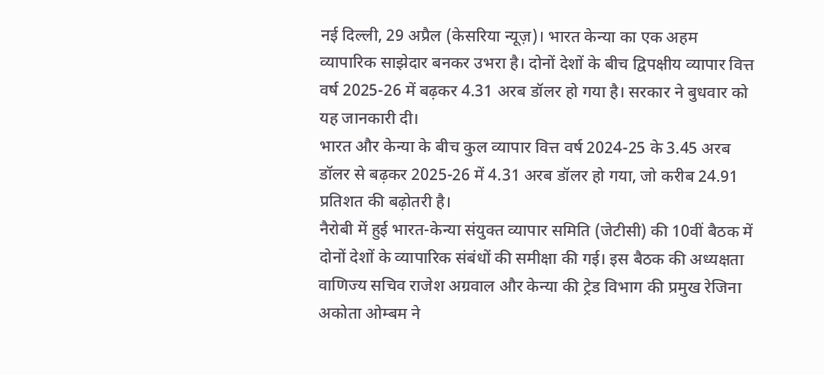नई दिल्ली, 29 अप्रैल (केसरिया न्यूज़)। भारत केन्या का एक अहम व्यापारिक साझेदार बनकर उभरा है। दोनों देशों के बीच द्विपक्षीय व्यापार वित्त वर्ष 2025-26 में बढ़कर 4.31 अरब डॉलर हो गया है। सरकार ने बुधवार को यह जानकारी दी।
भारत और केन्या के बीच कुल व्यापार वित्त वर्ष 2024-25 के 3.45 अरब डॉलर से बढ़कर 2025-26 में 4.31 अरब डॉलर हो गया, जो करीब 24.91 प्रतिशत की बढ़ोतरी है।
नैरोबी में हुई भारत-केन्या संयुक्त व्यापार समिति (जेटीसी) की 10वीं बैठक में दोनों देशों के व्यापारिक संबंधों की समीक्षा की गई। इस बैठक की अध्यक्षता वाणिज्य सचिव राजेश अग्रवाल और केन्या की ट्रेड विभाग की प्रमुख रेजिना अकोता ओम्बम ने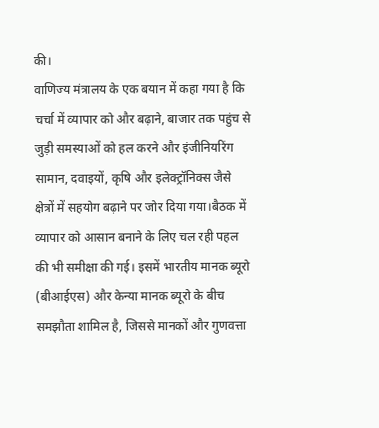की।
वाणिज्य मंत्रालय के एक बयान में कहा गया है कि चर्चा में व्यापार को और बढ़ाने, बाजार तक पहुंच से जुड़ी समस्याओं को हल करने और इंजीनियरिंग सामान, दवाइयों, कृषि और इलेक्ट्रॉनिक्स जैसे क्षेत्रों में सहयोग बढ़ाने पर जोर दिया गया।बैठक में व्यापार को आसान बनाने के लिए चल रही पहल की भी समीक्षा की गई। इसमें भारतीय मानक ब्यूरो (बीआईएस) और केन्या मानक ब्यूरो के बीच समझौता शामिल है, जिससे मानकों और गुणवत्ता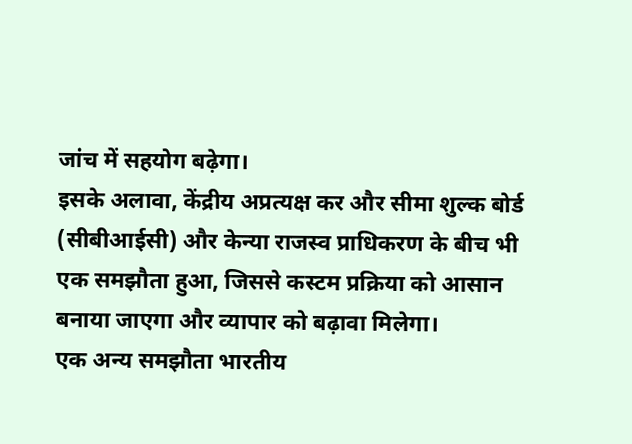जांच में सहयोग बढ़ेगा।
इसके अलावा, केंद्रीय अप्रत्यक्ष कर और सीमा शुल्क बोर्ड (सीबीआईसी) और केन्या राजस्व प्राधिकरण के बीच भी एक समझौता हुआ, जिससे कस्टम प्रक्रिया को आसान बनाया जाएगा और व्यापार को बढ़ावा मिलेगा।
एक अन्य समझौता भारतीय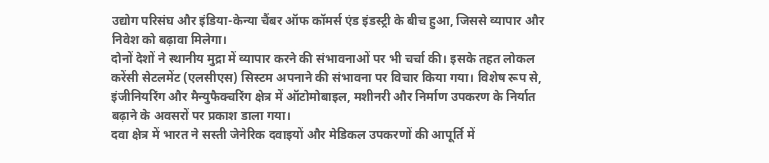उद्योग परिसंघ और इंडिया-केन्या चैंबर ऑफ कॉमर्स एंड इंडस्ट्री के बीच हुआ, जिससे व्यापार और निवेश को बढ़ावा मिलेगा।
दोनों देशों ने स्थानीय मुद्रा में व्यापार करने की संभावनाओं पर भी चर्चा की। इसके तहत लोकल करेंसी सेटलमेंट (एलसीएस) सिस्टम अपनाने की संभावना पर विचार किया गया। विशेष रूप से, इंजीनियरिंग और मैन्युफैक्चरिंग क्षेत्र में ऑटोमोबाइल, मशीनरी और निर्माण उपकरण के निर्यात बढ़ाने के अवसरों पर प्रकाश डाला गया।
दवा क्षेत्र में भारत ने सस्ती जेनेरिक दवाइयों और मेडिकल उपकरणों की आपूर्ति में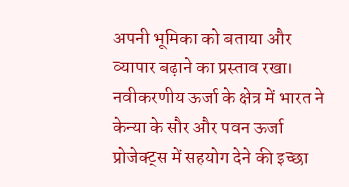अपनी भूमिका को बताया और व्यापार बढ़ाने का प्रस्ताव रखा।
नवीकरणीय ऊर्जा के क्षेत्र में भारत ने केन्या के सौर और पवन ऊर्जा प्रोजेक्ट्स में सहयोग देने की इच्छा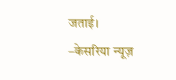जताई।
–केसरिया न्यूज़